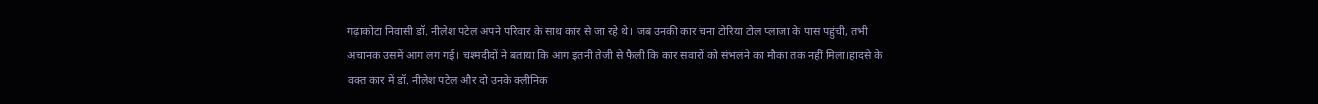गढ़ाकोटा निवासी डॉ. नीलेश पटेल अपने परिवार के साथ कार से जा रहे थे। जब उनकी कार चना टोरिया टोल प्लाजा के पास पहुंची, तभी अचानक उसमें आग लग गई। चश्मदीदों ने बताया कि आग इतनी तेजी से फैली कि कार सवारों को संभलने का मौका तक नहीं मिला।हादसे के वक्त कार में डॉ. नीलेश पटेल और दो उनके क्लीनिक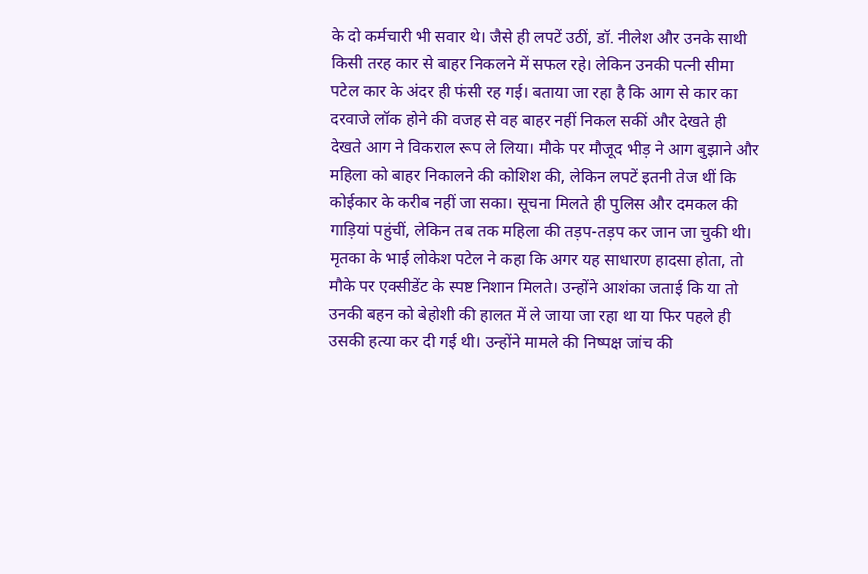के दो कर्मचारी भी सवार थे। जैसे ही लपटें उठीं, डॉ. नीलेश और उनके साथी किसी तरह कार से बाहर निकलने में सफल रहे। लेकिन उनकी पत्नी सीमा पटेल कार के अंदर ही फंसी रह गई। बताया जा रहा है कि आग से कार का दरवाजे लॉक होने की वजह से वह बाहर नहीं निकल सकीं और देखते ही देखते आग ने विकराल रूप ले लिया। मौके पर मौजूद भीड़ ने आग बुझाने और महिला को बाहर निकालने की कोशिश की, लेकिन लपटें इतनी तेज थीं कि कोईकार के करीब नहीं जा सका। सूचना मिलते ही पुलिस और दमकल की गाड़ियां पहुंचीं, लेकिन तब तक महिला की तड़प-तड़प कर जान जा चुकी थी। मृतका के भाई लोकेश पटेल ने कहा कि अगर यह साधारण हादसा होता, तो मौके पर एक्सीडेंट के स्पष्ट निशान मिलते। उन्होंने आशंका जताई कि या तो उनकी बहन को बेहोशी की हालत में ले जाया जा रहा था या फिर पहले ही उसकी हत्या कर दी गई थी। उन्होंने मामले की निष्पक्ष जांच की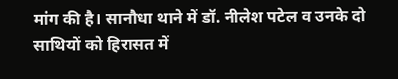मांग की है। सानौधा थाने में डॉ. नीलेश पटेल व उनके दो साथियों को हिरासत में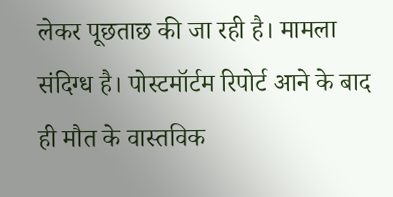लेकर पूछताछ की जा रही है। मामला संदिग्ध है। पोस्टमॉर्टम रिपोर्ट आने के बाद ही मौत के वास्तविक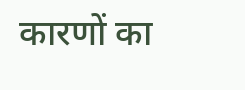कारणों का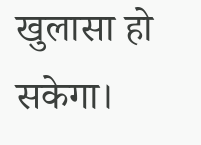खुलासा हो सकेगा।